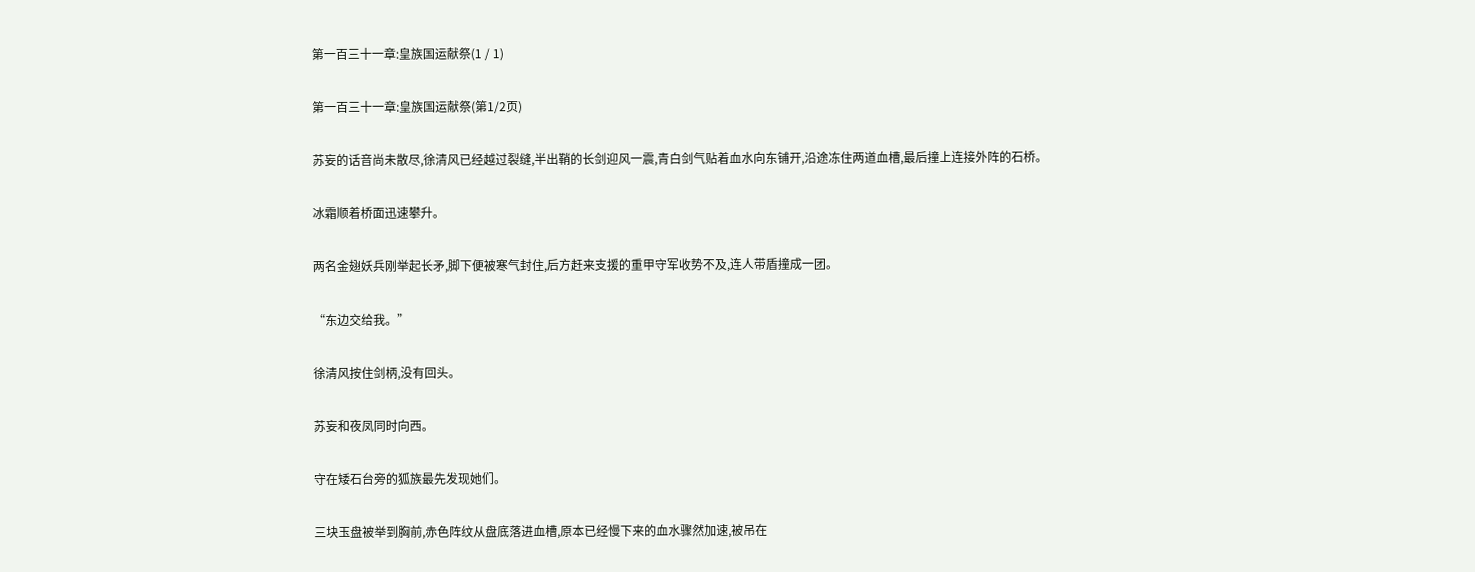第一百三十一章:皇族国运献祭(1 / 1)

第一百三十一章:皇族国运献祭(第1/2页)

苏妄的话音尚未散尽,徐清风已经越过裂缝,半出鞘的长剑迎风一震,青白剑气贴着血水向东铺开,沿途冻住两道血槽,最后撞上连接外阵的石桥。

冰霜顺着桥面迅速攀升。

两名金翅妖兵刚举起长矛,脚下便被寒气封住,后方赶来支援的重甲守军收势不及,连人带盾撞成一团。

“东边交给我。”

徐清风按住剑柄,没有回头。

苏妄和夜凤同时向西。

守在矮石台旁的狐族最先发现她们。

三块玉盘被举到胸前,赤色阵纹从盘底落进血槽,原本已经慢下来的血水骤然加速,被吊在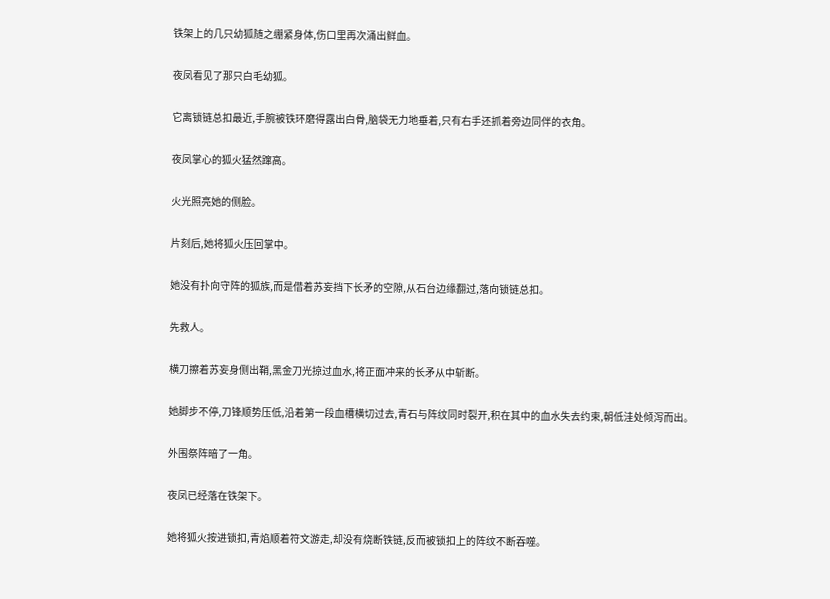铁架上的几只幼狐随之绷紧身体,伤口里再次涌出鲜血。

夜凤看见了那只白毛幼狐。

它离锁链总扣最近,手腕被铁环磨得露出白骨,脑袋无力地垂着,只有右手还抓着旁边同伴的衣角。

夜凤掌心的狐火猛然蹿高。

火光照亮她的侧脸。

片刻后,她将狐火压回掌中。

她没有扑向守阵的狐族,而是借着苏妄挡下长矛的空隙,从石台边缘翻过,落向锁链总扣。

先救人。

横刀擦着苏妄身侧出鞘,黑金刀光掠过血水,将正面冲来的长矛从中斩断。

她脚步不停,刀锋顺势压低,沿着第一段血槽横切过去,青石与阵纹同时裂开,积在其中的血水失去约束,朝低洼处倾泻而出。

外围祭阵暗了一角。

夜凤已经落在铁架下。

她将狐火按进锁扣,青焰顺着符文游走,却没有烧断铁链,反而被锁扣上的阵纹不断吞噬。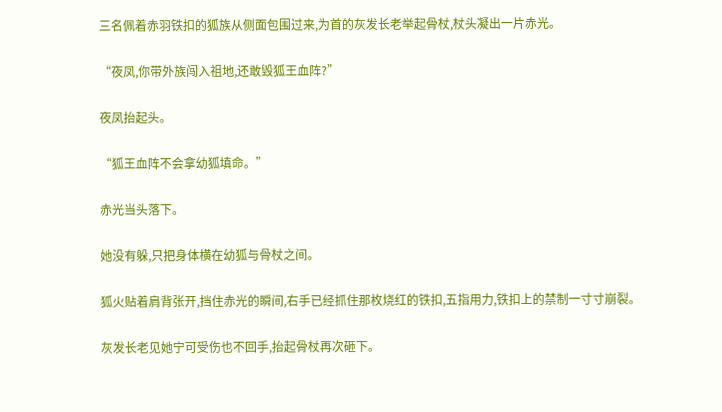三名佩着赤羽铁扣的狐族从侧面包围过来,为首的灰发长老举起骨杖,杖头凝出一片赤光。

“夜凤,你带外族闯入祖地,还敢毁狐王血阵?”

夜凤抬起头。

“狐王血阵不会拿幼狐填命。”

赤光当头落下。

她没有躲,只把身体横在幼狐与骨杖之间。

狐火贴着肩背张开,挡住赤光的瞬间,右手已经抓住那枚烧红的铁扣,五指用力,铁扣上的禁制一寸寸崩裂。

灰发长老见她宁可受伤也不回手,抬起骨杖再次砸下。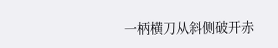一柄横刀从斜侧破开赤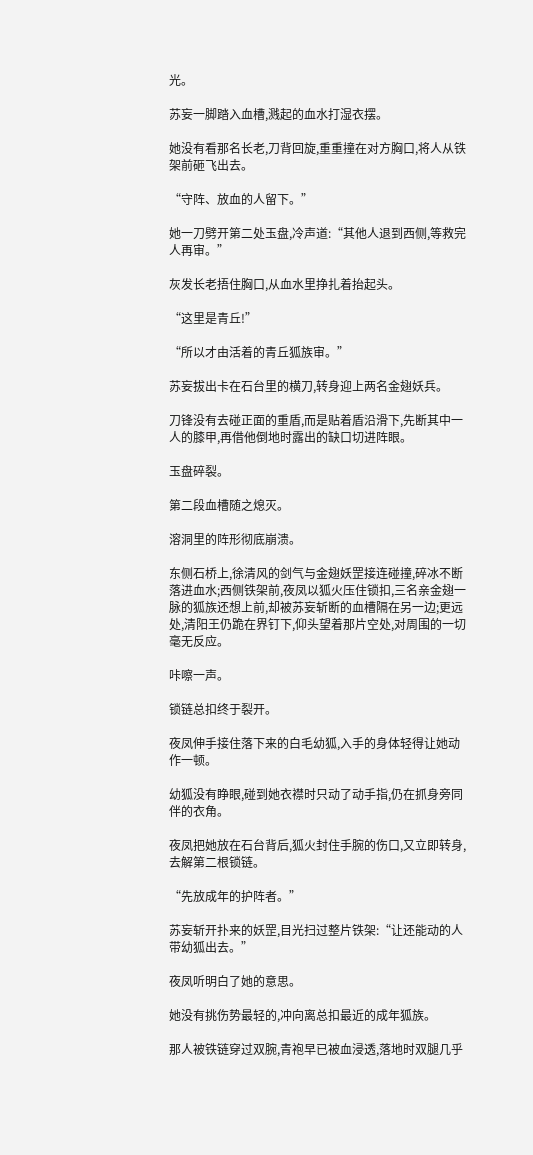光。

苏妄一脚踏入血槽,溅起的血水打湿衣摆。

她没有看那名长老,刀背回旋,重重撞在对方胸口,将人从铁架前砸飞出去。

“守阵、放血的人留下。”

她一刀劈开第二处玉盘,冷声道:“其他人退到西侧,等救完人再审。”

灰发长老捂住胸口,从血水里挣扎着抬起头。

“这里是青丘!”

“所以才由活着的青丘狐族审。”

苏妄拔出卡在石台里的横刀,转身迎上两名金翅妖兵。

刀锋没有去碰正面的重盾,而是贴着盾沿滑下,先断其中一人的膝甲,再借他倒地时露出的缺口切进阵眼。

玉盘碎裂。

第二段血槽随之熄灭。

溶洞里的阵形彻底崩溃。

东侧石桥上,徐清风的剑气与金翅妖罡接连碰撞,碎冰不断落进血水;西侧铁架前,夜凤以狐火压住锁扣,三名亲金翅一脉的狐族还想上前,却被苏妄斩断的血槽隔在另一边;更远处,清阳王仍跪在界钉下,仰头望着那片空处,对周围的一切毫无反应。

咔嚓一声。

锁链总扣终于裂开。

夜凤伸手接住落下来的白毛幼狐,入手的身体轻得让她动作一顿。

幼狐没有睁眼,碰到她衣襟时只动了动手指,仍在抓身旁同伴的衣角。

夜凤把她放在石台背后,狐火封住手腕的伤口,又立即转身,去解第二根锁链。

“先放成年的护阵者。”

苏妄斩开扑来的妖罡,目光扫过整片铁架:“让还能动的人带幼狐出去。”

夜凤听明白了她的意思。

她没有挑伤势最轻的,冲向离总扣最近的成年狐族。

那人被铁链穿过双腕,青袍早已被血浸透,落地时双腿几乎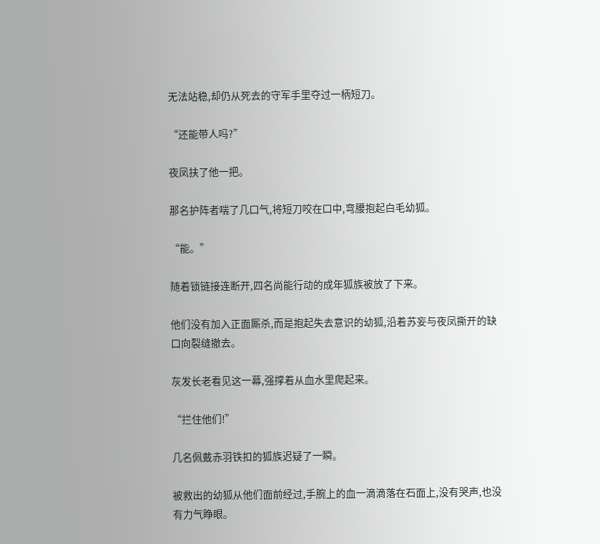无法站稳,却仍从死去的守军手里夺过一柄短刀。

“还能带人吗?”

夜凤扶了他一把。

那名护阵者喘了几口气,将短刀咬在口中,弯腰抱起白毛幼狐。

“能。”

随着锁链接连断开,四名尚能行动的成年狐族被放了下来。

他们没有加入正面厮杀,而是抱起失去意识的幼狐,沿着苏妄与夜凤撕开的缺口向裂缝撤去。

灰发长老看见这一幕,强撑着从血水里爬起来。

“拦住他们!”

几名佩戴赤羽铁扣的狐族迟疑了一瞬。

被救出的幼狐从他们面前经过,手腕上的血一滴滴落在石面上,没有哭声,也没有力气睁眼。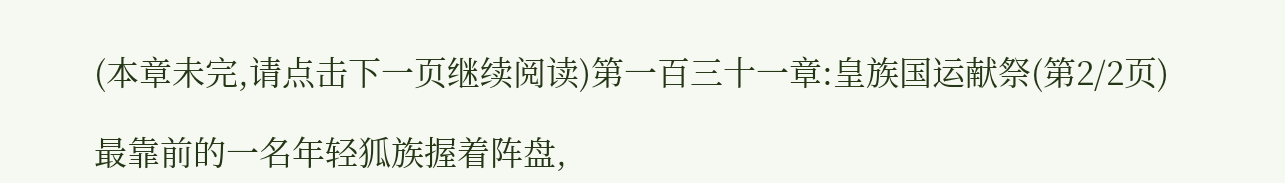(本章未完,请点击下一页继续阅读)第一百三十一章:皇族国运献祭(第2/2页)

最靠前的一名年轻狐族握着阵盘,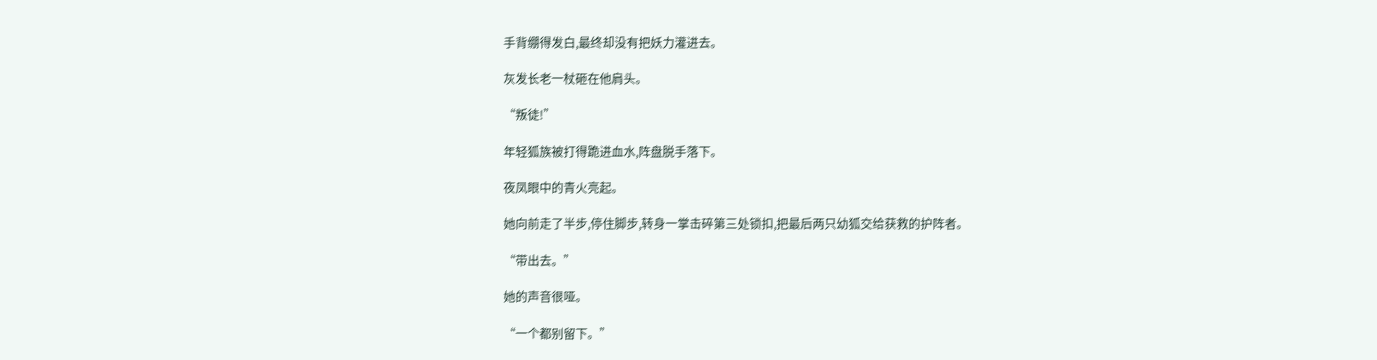手背绷得发白,最终却没有把妖力灌进去。

灰发长老一杖砸在他肩头。

“叛徒!”

年轻狐族被打得跪进血水,阵盘脱手落下。

夜凤眼中的青火亮起。

她向前走了半步,停住脚步,转身一掌击碎第三处锁扣,把最后两只幼狐交给获救的护阵者。

“带出去。”

她的声音很哑。

“一个都别留下。”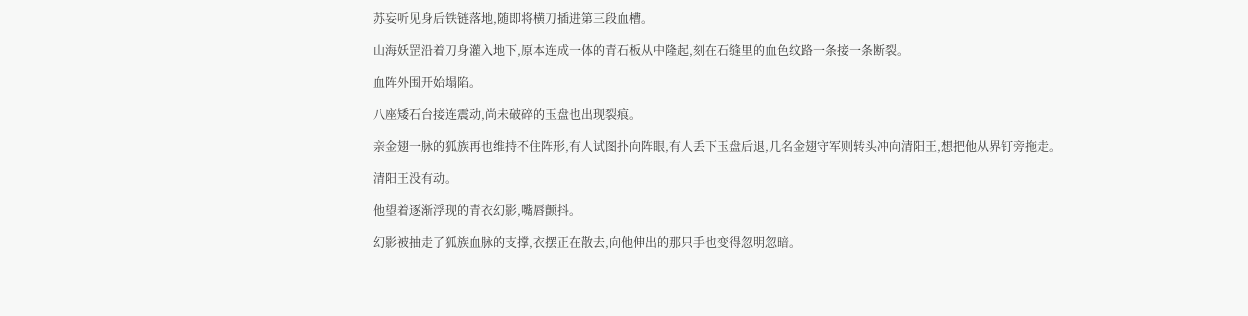苏妄听见身后铁链落地,随即将横刀插进第三段血槽。

山海妖罡沿着刀身灌入地下,原本连成一体的青石板从中隆起,刻在石缝里的血色纹路一条接一条断裂。

血阵外围开始塌陷。

八座矮石台接连震动,尚未破碎的玉盘也出现裂痕。

亲金翅一脉的狐族再也维持不住阵形,有人试图扑向阵眼,有人丢下玉盘后退,几名金翅守军则转头冲向清阳王,想把他从界钉旁拖走。

清阳王没有动。

他望着逐渐浮现的青衣幻影,嘴唇颤抖。

幻影被抽走了狐族血脉的支撑,衣摆正在散去,向他伸出的那只手也变得忽明忽暗。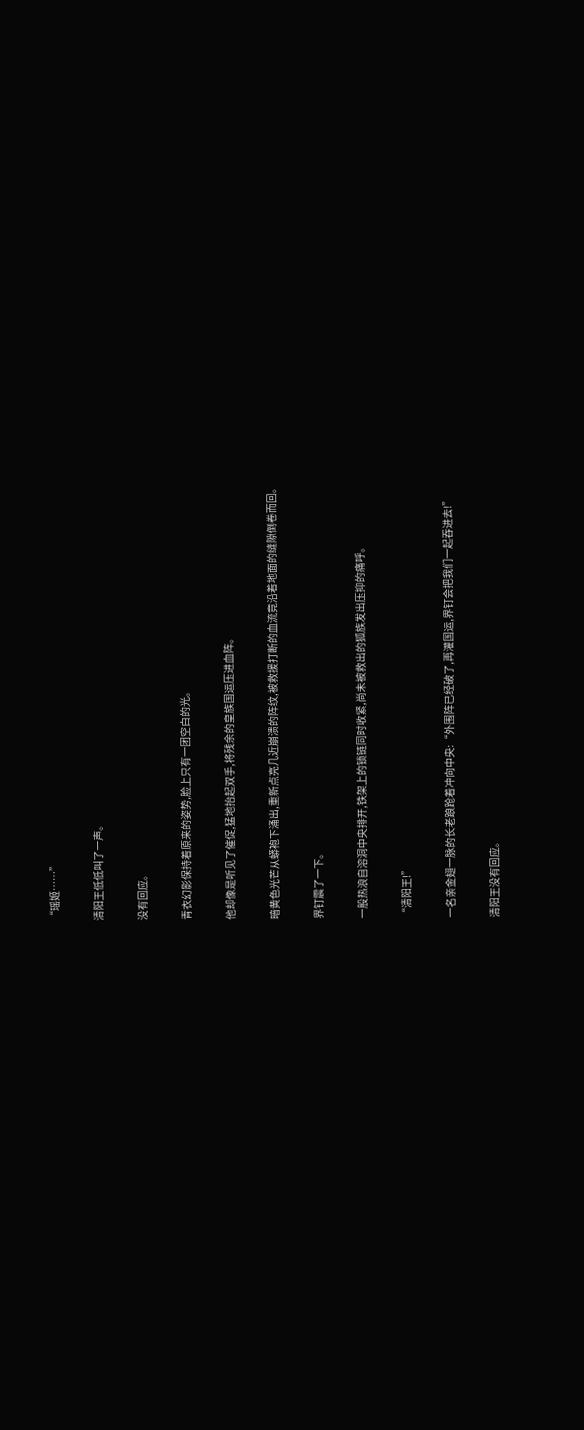“瑶姬……”

清阳王低低叫了一声。

没有回应。

青衣幻影保持着原来的姿势,脸上只有一团空白的光。

他却像是听见了催促,猛地抬起双手,将残余的皇族国运压进血阵。

暗黄色光芒从蟒袍下涌出,重新点亮几近崩溃的阵纹,被救援打断的血流竟沿着地面的缝隙倒卷而回。

界钉震了一下。

一股热浪自溶洞中央排开,铁架上的锁链同时收紧,尚未被救出的狐族发出压抑的痛呼。

“清阳王!”

一名亲金翅一脉的长老踉跄着冲向中央:“外围阵已经破了,再灌国运,界钉会把我们一起吞进去!”

清阳王没有回应。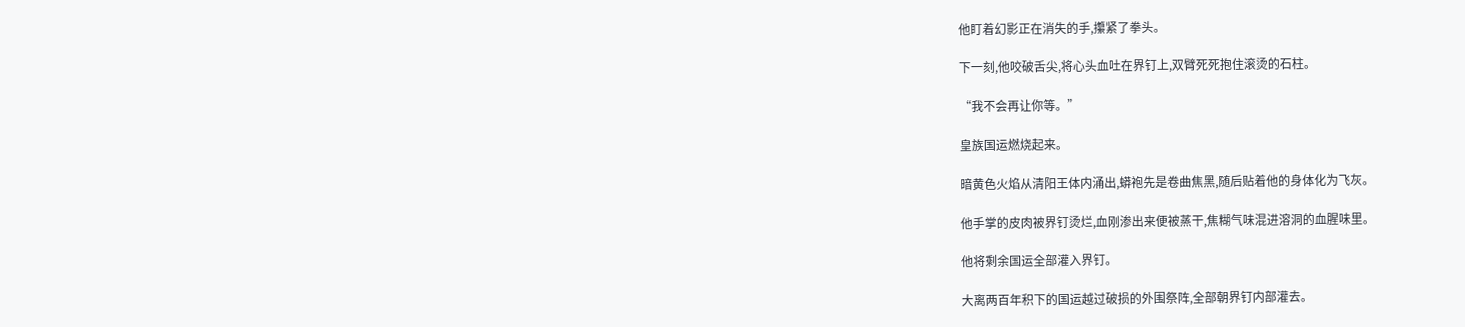他盯着幻影正在消失的手,攥紧了拳头。

下一刻,他咬破舌尖,将心头血吐在界钉上,双臂死死抱住滚烫的石柱。

“我不会再让你等。”

皇族国运燃烧起来。

暗黄色火焰从清阳王体内涌出,蟒袍先是卷曲焦黑,随后贴着他的身体化为飞灰。

他手掌的皮肉被界钉烫烂,血刚渗出来便被蒸干,焦糊气味混进溶洞的血腥味里。

他将剩余国运全部灌入界钉。

大离两百年积下的国运越过破损的外围祭阵,全部朝界钉内部灌去。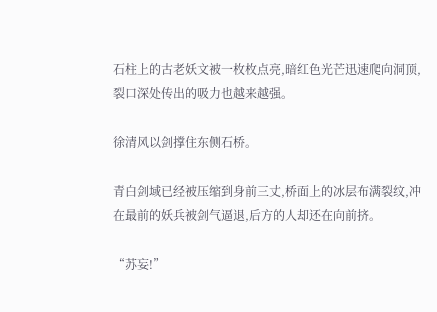石柱上的古老妖文被一枚枚点亮,暗红色光芒迅速爬向洞顶,裂口深处传出的吸力也越来越强。

徐清风以剑撑住东侧石桥。

青白剑域已经被压缩到身前三丈,桥面上的冰层布满裂纹,冲在最前的妖兵被剑气逼退,后方的人却还在向前挤。

“苏妄!”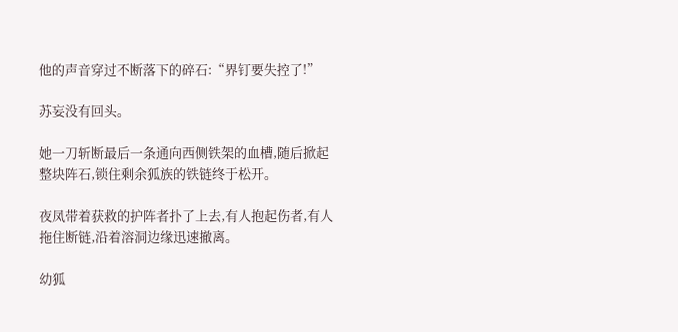他的声音穿过不断落下的碎石:“界钉要失控了!”

苏妄没有回头。

她一刀斩断最后一条通向西侧铁架的血槽,随后掀起整块阵石,锁住剩余狐族的铁链终于松开。

夜凤带着获救的护阵者扑了上去,有人抱起伤者,有人拖住断链,沿着溶洞边缘迅速撤离。

幼狐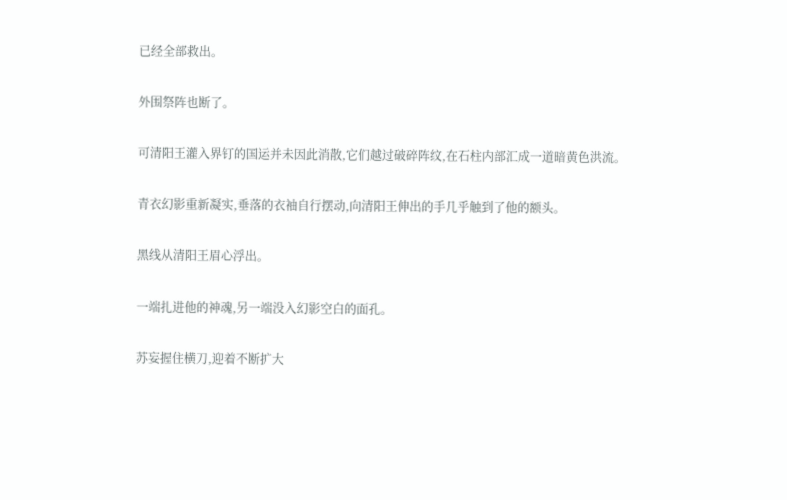已经全部救出。

外围祭阵也断了。

可清阳王灌入界钉的国运并未因此消散,它们越过破碎阵纹,在石柱内部汇成一道暗黄色洪流。

青衣幻影重新凝实,垂落的衣袖自行摆动,向清阳王伸出的手几乎触到了他的额头。

黑线从清阳王眉心浮出。

一端扎进他的神魂,另一端没入幻影空白的面孔。

苏妄握住横刀,迎着不断扩大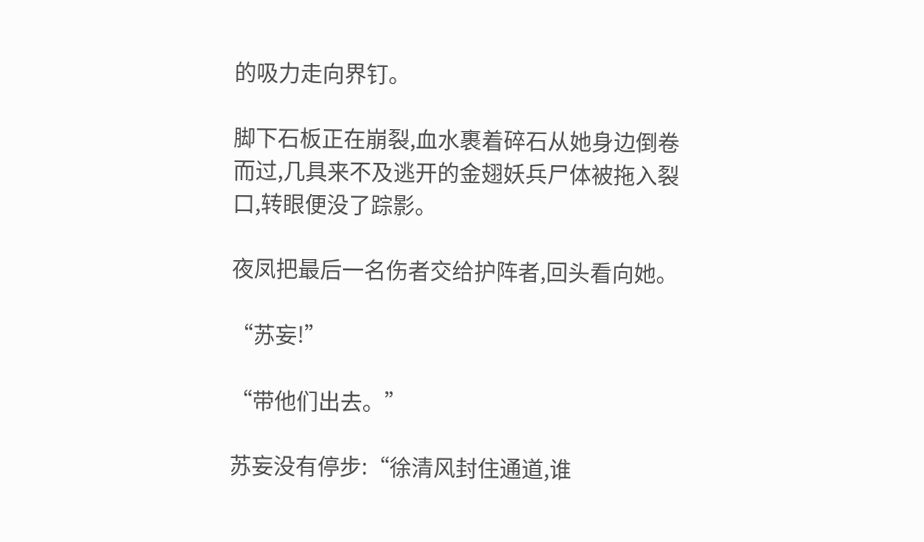的吸力走向界钉。

脚下石板正在崩裂,血水裹着碎石从她身边倒卷而过,几具来不及逃开的金翅妖兵尸体被拖入裂口,转眼便没了踪影。

夜凤把最后一名伤者交给护阵者,回头看向她。

“苏妄!”

“带他们出去。”

苏妄没有停步:“徐清风封住通道,谁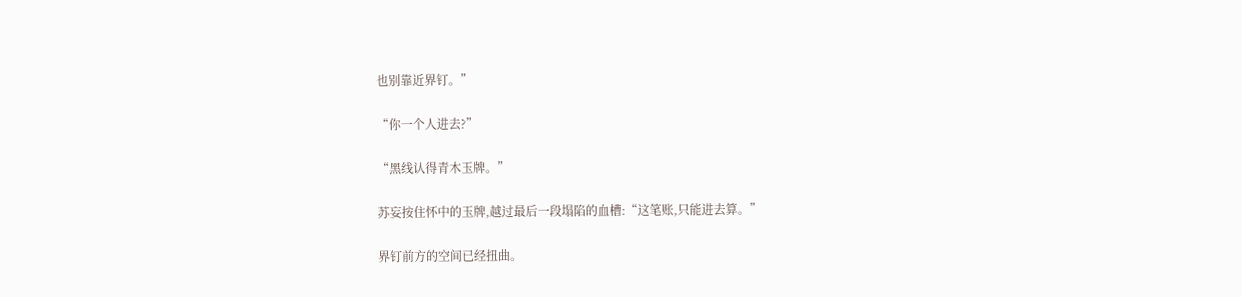也别靠近界钉。”

“你一个人进去?”

“黑线认得青木玉牌。”

苏妄按住怀中的玉牌,越过最后一段塌陷的血槽:“这笔账,只能进去算。”

界钉前方的空间已经扭曲。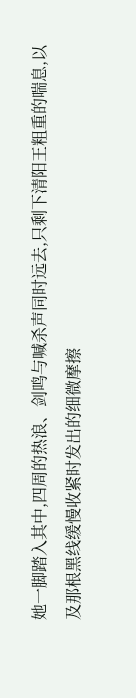她一脚踏入其中,四周的热浪、剑鸣与喊杀声同时远去,只剩下清阳王粗重的喘息,以及那根黑线缓慢收紧时发出的细微摩擦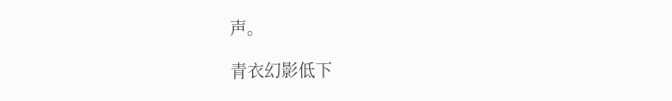声。

青衣幻影低下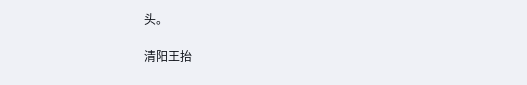头。

清阳王抬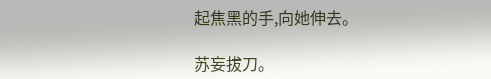起焦黑的手,向她伸去。

苏妄拔刀。